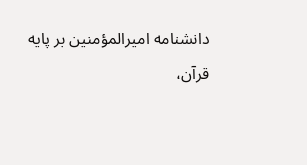دانشنامه اميرالمؤمنين بر پايه قرآن،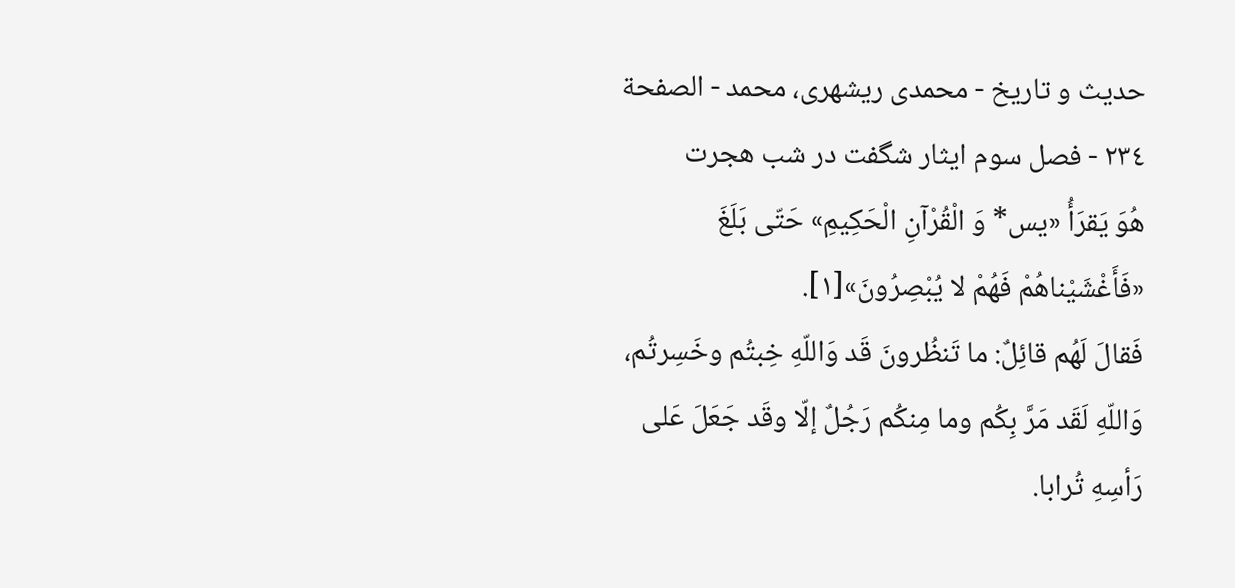حديث و تاريخ - محمدی ریشهری، محمد - الصفحة ٢٣٤ - فصل سوم ايثار شگفت در شب هجرت
هُوَ يَقرَأُ «يس* وَ الْقُرْآنِ الْحَكِيمِ» حَتّى بَلَغَ «فَأَغْشَيْناهُمْ فَهُمْ لا يُبْصِرُونَ»[١].
فَقالَ لَهُم قائِلٌ: ما تَنظُرونَ قَد وَاللّهِ خِبتُم وخَسِرتُم، وَاللّهِ لَقَد مَرَّ بِكُم وما مِنكُم رَجُلٌ إلّا وقَد جَعَلَ عَلى رَأسِهِ تُرابا.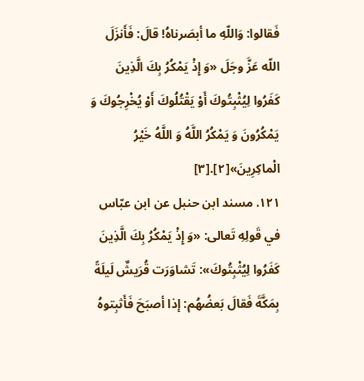فَقالوا: وَاللّهِ ما أبصَرناهُ! قالَ: فَأَنزَلَ اللّه عَزَّ وجَلَ «وَ إِذْ يَمْكُرُ بِكَ الَّذِينَ كَفَرُوا لِيُثْبِتُوكَ أَوْ يَقْتُلُوكَ أَوْ يُخْرِجُوكَ وَ يَمْكُرُونَ وَ يَمْكُرُ اللَّهُ وَ اللَّهُ خَيْرُ الْماكِرِينَ»[٢].[٣]
١٢١. مسند ابن حنبل عن ابن عبّاس في قَولِهِ تَعالى: «وَ إِذْ يَمْكُرُ بِكَ الَّذِينَ كَفَرُوا لِيُثْبِتُوكَ»: تَشاوَرَت قُرَيشٌ لَيلَةً بِمَكَّةَ فَقالَ بَعضُهُم: إذا أصبَحَ فَأَثبِتوهُ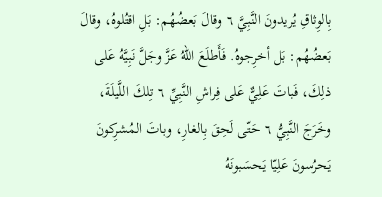بِالوِثاقِ يُريدونَ النَّبِيَّ ٦ وقالَ بَعضُهُم: بَلِ اقتُلوهُ، وقالَ بَعضُهُم: بَل أخرِجوهُ. فَأَطلَعَ اللّهُ عَزَّ وجَلَّ نَبِيَّهُ عَلى ذلِكَ، فَباتَ عَلِيٌّ عَلى فِراشِ النَّبِيِّ ٦ تِلكَ اللَّيلَةَ، وخَرَجَ النَّبِيُّ ٦ حَتّى لَحِقَ بِالغارِ، وباتَ المُشرِكونَ يَحرُسونَ عَلِيّا يَحسَبونَهُ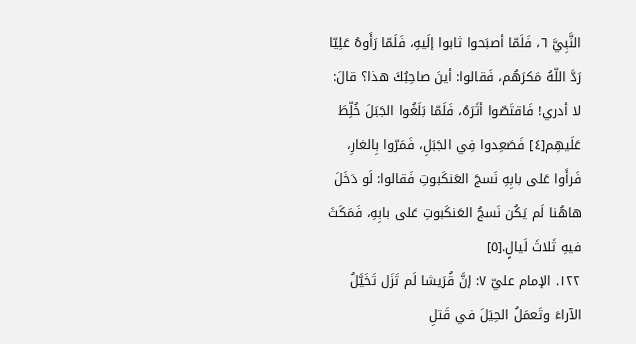النَّبِيَّ ٦، فَلَمّا أصبَحوا ثابوا إلَيهِ، فَلَمّا رَأَوهُ عَلِيّا رَدَّ اللّهُ مَكرَهُم، فَقالوا: أينَ صاحِبُكَ هذا؟ قالَ: لا أدري! فَاقتَصّوا أثَرَهُ، فَلَمّا بَلَغُوا الجَبَلَ خُلِّطَ عَلَيهِم[٤] فَصَعِدوا فِي الجَبَلِ، فَمَرّوا بِالغارِ، فَرأَوا عَلى بابِهِ نَسجَ العَنكَبوتِ فَقالوا: لَو دَخَلَ هاهُنا لَم يَكُن نَسجُ العَنكَبوتِ عَلى بابِهِ، فَمَكَثَ فيهِ ثَلاثَ لَيالٍ.[٥]
١٢٢. الإمام عليّ ٧: إنَّ قُرَيشا لَم تَزَل تَخَيَّلُ الآراءَ وتَعمَلُ الحِيَلَ في قَتلِ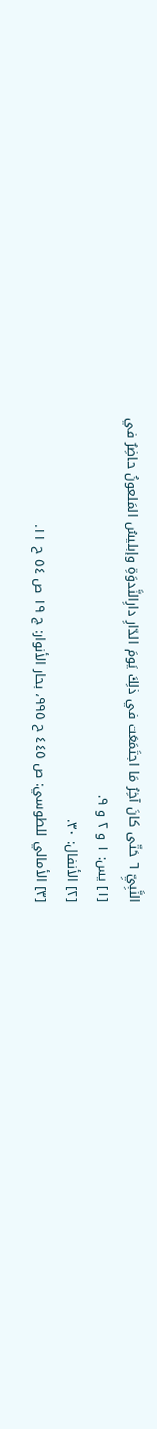النَّبِيِّ ٦ حَتّى كانَ آخِرُ مَا اجتَمَعَت في ذلِكَ يَومَ الدّارِ دارِالنَّدوَةِ وإبليسُ المَلعونُ حاضِرٌ في
[١] يس: ١ و ٢ و ٩.
[٢] الأنفال: ٣٠.
[٣] الأمالي للطوسي: ص ٤٤٥ ح ٩٩٥، بحار الأنوار: ج ١٩ ص ٥٤ ح ١١.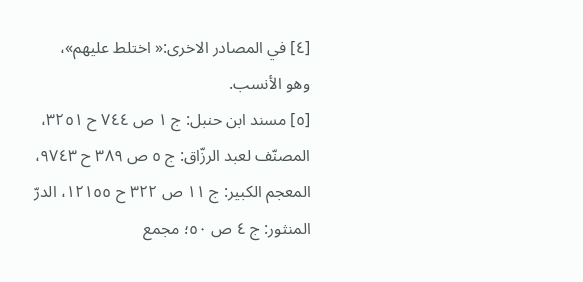[٤] في المصادر الاخرى:« اختلط عليهم»، وهو الأنسب.
[٥] مسند ابن حنبل: ج ١ ص ٧٤٤ ح ٣٢٥١، المصنّف لعبد الرزّاق: ج ٥ ص ٣٨٩ ح ٩٧٤٣، المعجم الكبير: ج ١١ ص ٣٢٢ ح ١٢١٥٥، الدرّ المنثور: ج ٤ ص ٥٠؛ مجمع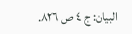البيان: ج ٤ ص ٨٢٦.